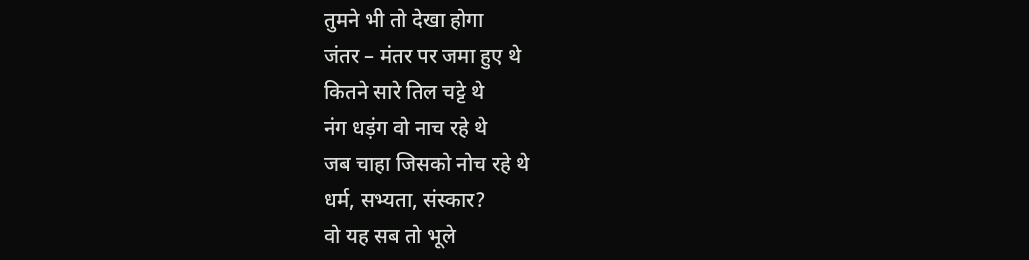तुमने भी तो देखा होगा
जंतर – मंतर पर जमा हुए थे
कितने सारे तिल चट्टे थे
नंग धड़ंग वो नाच रहे थे
जब चाहा जिसको नोच रहे थे
धर्म, सभ्यता, संस्कार?
वो यह सब तो भूले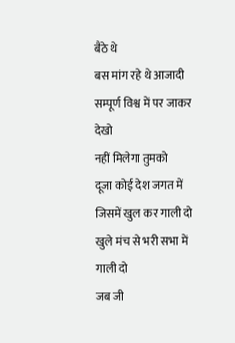बैठे थे
बस मांग रहे थे आजादी
सम्पूर्ण विश्व में पर जाकर देखो
नहीं मिलेगा तुमको
दूजा कोई देश जगत में
जिसमें खुल कर गाली दो
खुले मंच से भरी सभा में गाली दो
जब जी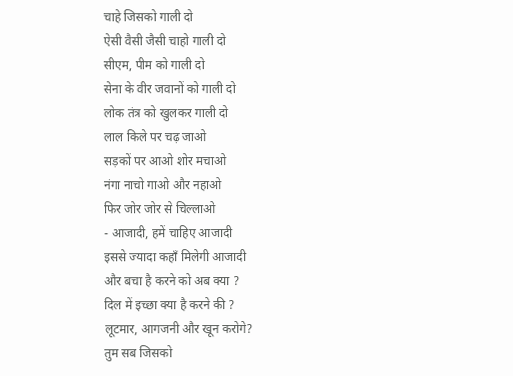चाहे जिसको गाली दो
ऐसी वैसी जैसी चाहो गाली दो
सीएम, पीम को गाली दो
सेना के वीर जवानों को गाली दो
लोक तंत्र को खुलकर गाली दो
लाल किले पर चढ़ जाओ
सड़कों पर आओ शोर मचाओ
नंगा नाचो गाओ और नहाओ
फिर जोर जोर से चिल्लाओ
- आजादी, हमें चाहिए आजादी
इससे ज्यादा कहाँ मिलेगी आजादी
और बचा है करने को अब क्या ?
दिल में इच्छा क्या है करने की ?
लूटमार, आगजनी और खून करोगे?
तुम सब जिसको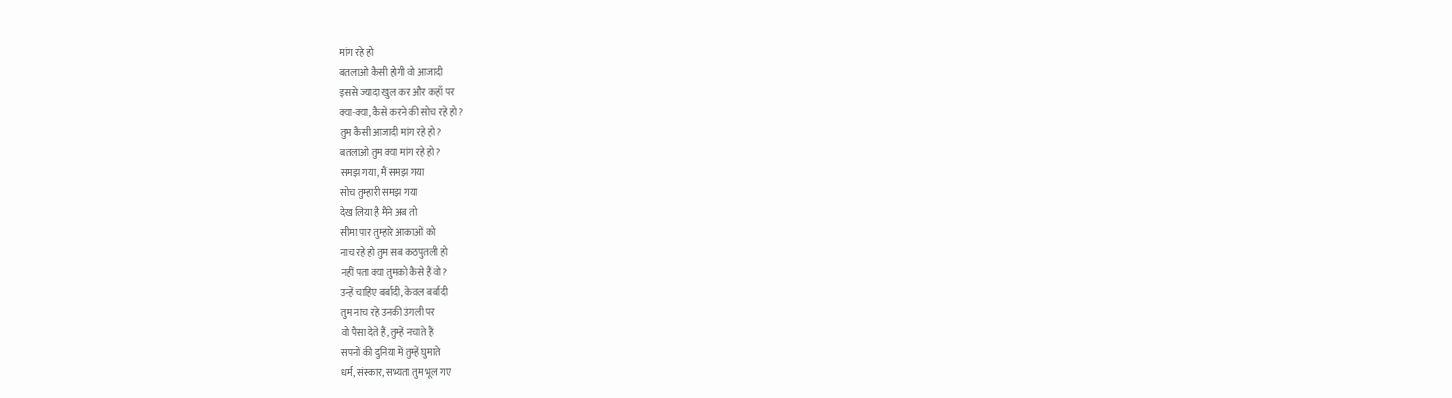मांग रहे हो
बतलाओ कैसी होगी वो आजादी
इससे ज्यादा खुल कर और कहाँ पर
क्या-क्या, कैसे करने की सोच रहे हो?
तुम कैसी आजादी मांग रहे हो?
बतलाओ तुम क्या मांग रहे हो?
समझ गया, मैं समझ गया
सोच तुम्हारी समझ गया
देख लिया है मैंने अब तो
सीमा पार तुम्हारे आकाओं को
नाच रहे हो तुम सब कठपुतली हो
नहीं पता क्या तुमको कैसे हैं वो?
उन्हें चाहिए बर्बादी, केवल बर्बादी
तुम नाच रहे उनकी उंगली पर
वो पैसा देते हैं, तुम्हें नचाते हैं
सपनों की दुनिया में तुम्हें घुमाते
धर्म, संस्कार, सभ्यता तुम भूल गए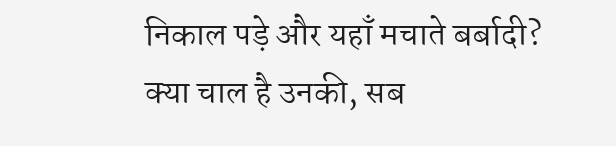निकाल पड़े और यहाँ मचाते बर्बादी?
क्या चाल है उनकी, सब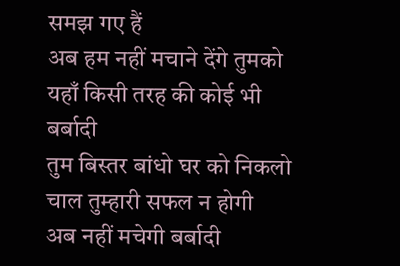समझ गए हैं
अब हम नहीं मचाने देंगे तुमको
यहाँ किसी तरह की कोई भी बर्बादी
तुम बिस्तर बांधो घर को निकलो
चाल तुम्हारी सफल न होगी
अब नहीं मचेगी बर्बादी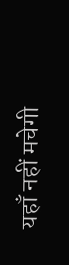यहाँ नहीं मचेगी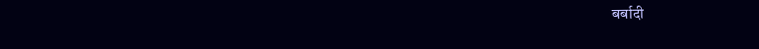बर्बादी